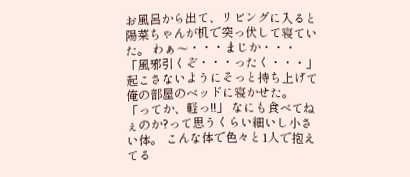お風呂から出て、リビングに入ると陽菜ちゃんが机で突っ伏して寝ていた。 わぁ〜・・・まじか・・・ 「風邪引くぞ・・・ったく・・・」 起こさないようにそっと持ち上げて俺の部屋のベッドに寝かせた。 「ってか、軽っ!!」 なにも食べてねぇのか?って思うくらい細いし小さい体。 こんな体で色々と1人で抱えてる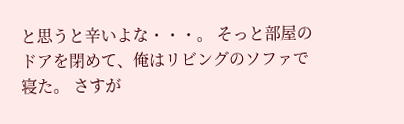と思うと辛いよな・・・。 そっと部屋のドアを閉めて、俺はリビングのソファで寝た。 さすが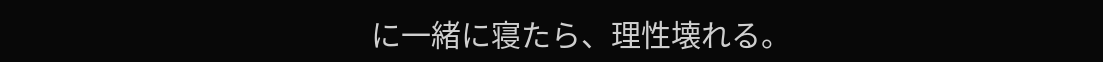に一緒に寝たら、理性壊れる。